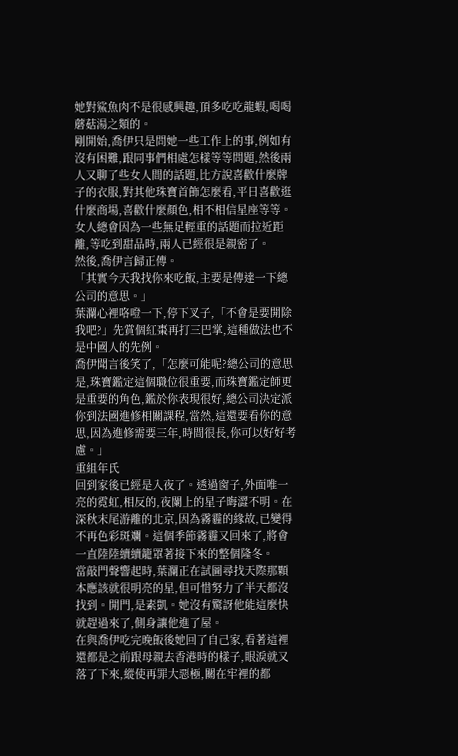她對鯊魚肉不是很感興趣,頂多吃吃龍蝦,喝喝蘑菇湯之類的。
剛開始,喬伊只是問她一些工作上的事,例如有沒有困難,跟同事們相處怎樣等等問題,然後兩人又聊了些女人間的話題,比方說喜歡什麼牌子的衣服,對其他珠寶首飾怎麼看,平日喜歡逛什麼商場,喜歡什麼顏色,相不相信星座等等。
女人總會因為一些無足輕重的話題而拉近距離,等吃到甜品時,兩人已經很是親密了。
然後,喬伊言歸正傳。
「其實今天我找你來吃飯,主要是傳達一下總公司的意思。」
葉瀾心裡咯噔一下,停下叉子,「不會是要開除我吧?」先賞個紅棗再打三巴掌,這種做法也不是中國人的先例。
喬伊聞言後笑了,「怎麼可能呢?總公司的意思是,珠寶鑑定這個職位很重要,而珠寶鑑定師更是重要的角色,鑑於你表現很好,總公司決定派你到法國進修相關課程,當然,這還要看你的意思,因為進修需要三年,時間很長,你可以好好考慮。」
重組年氏
回到家後已經是入夜了。透過窗子,外面唯一亮的霓虹,相反的,夜闌上的星子晦澀不明。在深秋末尾游離的北京,因為霧霾的緣故,已變得不再色彩斑斕。這個季節霧霾又回來了,將會一直陸陸續續籠罩著接下來的整個隆冬。
當敲門聲響起時,葉瀾正在試圖尋找天際那顆本應該就很明亮的星,但可惜努力了半天都沒找到。開門,是素凱。她沒有驚訝他能這麼快就趕過來了,側身讓他進了屋。
在與喬伊吃完晚飯後她回了自己家,看著這裡還都是之前跟母親去香港時的樣子,眼淚就又落了下來,縱使再罪大惡極,關在牢裡的都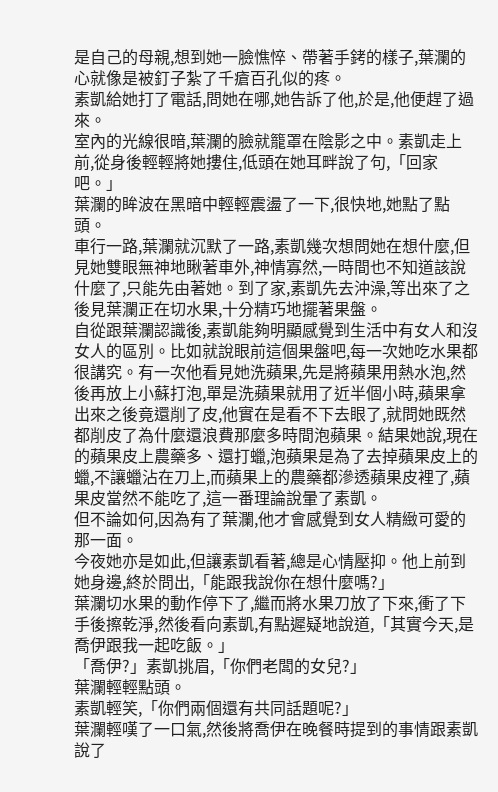是自己的母親,想到她一臉憔悴、帶著手銬的樣子,葉瀾的心就像是被釘子紮了千瘡百孔似的疼。
素凱給她打了電話,問她在哪,她告訴了他,於是,他便趕了過來。
室內的光線很暗,葉瀾的臉就籠罩在陰影之中。素凱走上前,從身後輕輕將她摟住,低頭在她耳畔說了句,「回家吧。」
葉瀾的眸波在黑暗中輕輕震盪了一下,很快地,她點了點頭。
車行一路,葉瀾就沉默了一路,素凱幾次想問她在想什麼,但見她雙眼無神地瞅著車外,神情寡然,一時間也不知道該說什麼了,只能先由著她。到了家,素凱先去沖澡,等出來了之後見葉瀾正在切水果,十分精巧地擺著果盤。
自從跟葉瀾認識後,素凱能夠明顯感覺到生活中有女人和沒女人的區別。比如就說眼前這個果盤吧,每一次她吃水果都很講究。有一次他看見她洗蘋果,先是將蘋果用熱水泡,然後再放上小蘇打泡,單是洗蘋果就用了近半個小時,蘋果拿出來之後竟還削了皮,他實在是看不下去眼了,就問她既然都削皮了為什麼還浪費那麼多時間泡蘋果。結果她說,現在的蘋果皮上農藥多、還打蠟,泡蘋果是為了去掉蘋果皮上的蠟,不讓蠟沾在刀上,而蘋果上的農藥都滲透蘋果皮裡了,蘋果皮當然不能吃了,這一番理論說暈了素凱。
但不論如何,因為有了葉瀾,他才會感覺到女人精緻可愛的那一面。
今夜她亦是如此,但讓素凱看著,總是心情壓抑。他上前到她身邊,終於問出,「能跟我說你在想什麼嗎?」
葉瀾切水果的動作停下了,繼而將水果刀放了下來,衝了下手後擦乾淨,然後看向素凱,有點遲疑地說道,「其實今天,是喬伊跟我一起吃飯。」
「喬伊?」素凱挑眉,「你們老闆的女兒?」
葉瀾輕輕點頭。
素凱輕笑,「你們兩個還有共同話題呢?」
葉瀾輕嘆了一口氣,然後將喬伊在晚餐時提到的事情跟素凱說了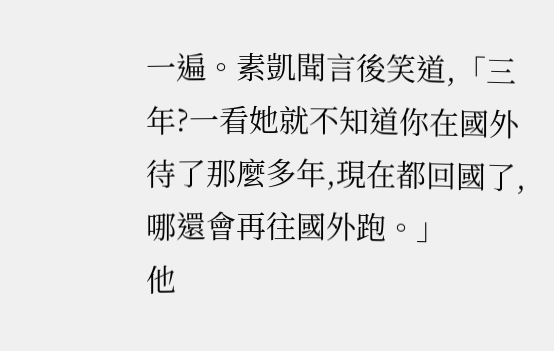一遍。素凱聞言後笑道,「三年?一看她就不知道你在國外待了那麼多年,現在都回國了,哪還會再往國外跑。」
他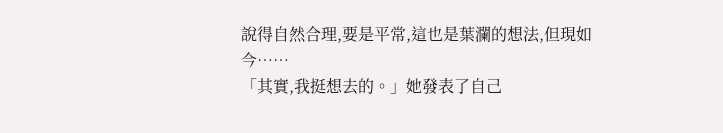說得自然合理,要是平常,這也是葉瀾的想法,但現如今……
「其實,我挺想去的。」她發表了自己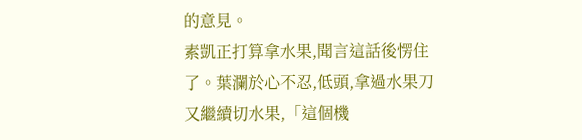的意見。
素凱正打算拿水果,聞言這話後愣住了。葉瀾於心不忍,低頭,拿過水果刀又繼續切水果,「這個機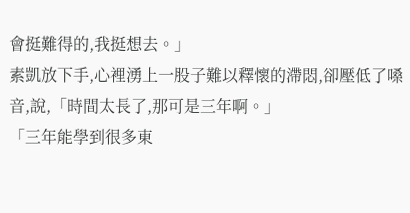會挺難得的,我挺想去。」
素凱放下手,心裡湧上一股子難以釋懷的滯悶,卻壓低了嗓音,說,「時間太長了,那可是三年啊。」
「三年能學到很多東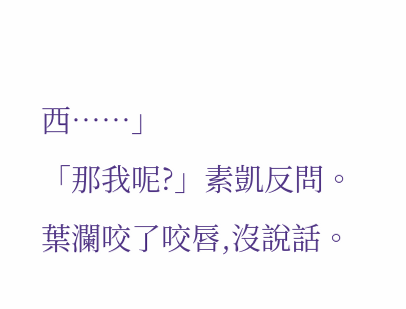西……」
「那我呢?」素凱反問。
葉瀾咬了咬唇,沒說話。